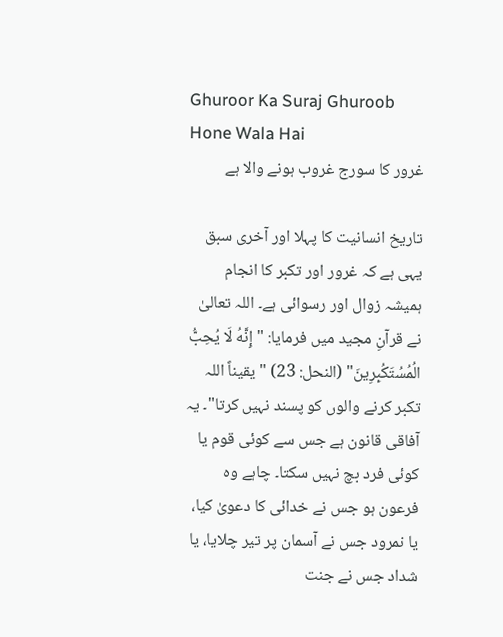Ghuroor Ka Suraj Ghuroob Hone Wala Hai
غرور کا سورج غروب ہونے والا ہے

تاریخ انسانیت کا پہلا اور آخری سبق یہی ہے کہ غرور اور تکبر کا انجام ہمیشہ زوال اور رسوائی ہے۔ اللہ تعالیٰ نے قرآنِ مجید میں فرمایا: "إِنَّهُ لَا يُحِبُّ الُمُسُتَكُبِرِينَ" (النحل: 23) "یقیناً اللہ تکبر کرنے والوں کو پسند نہیں کرتا"۔ یہ آفاقی قانون ہے جس سے کوئی قوم یا کوئی فرد بچ نہیں سکتا۔ چاہے وہ فرعون ہو جس نے خدائی کا دعویٰ کیا، یا نمرود جس نے آسمان پر تیر چلایا، یا شداد جس نے جنت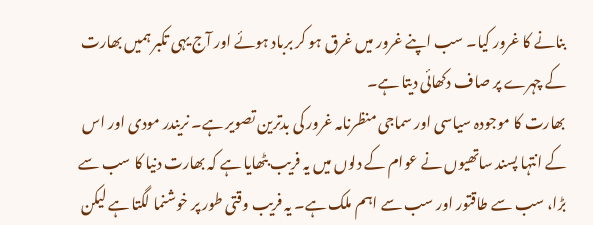بنانے کا غرور کیا۔ سب اپنے غرور میں غرق ہو کر برباد ہوئے اور آج یہی تکبر ہمیں بھارت کے چہرے پر صاف دکھائی دیتا ہے۔
بھارت کا موجودہ سیاسی اور سماجی منظرنامہ غرور کی بدترین تصویر ہے۔ نریندر مودی اور اس کے انتہا پسند ساتھیوں نے عوام کے دلوں میں یہ فریب بٹھایا ہے کہ بھارت دنیا کا سب سے بڑا، سب سے طاقتور اور سب سے اہم ملک ہے۔ یہ فریب وقتی طور پر خوشنما لگتا ہے لیکن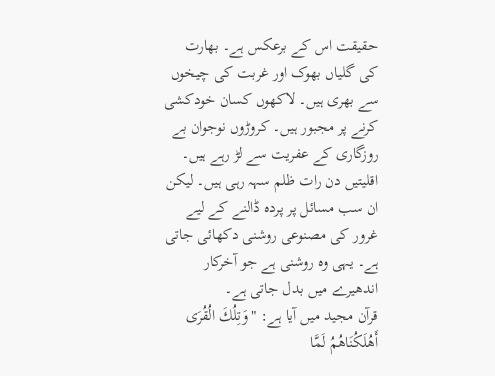حقیقت اس کے برعکس ہے۔ بھارت کی گلیاں بھوک اور غربت کی چیخوں سے بھری ہیں۔ لاکھوں کسان خودکشی کرنے پر مجبور ہیں۔ کروڑوں نوجوان بے روزگاری کے عفریت سے لڑ رہے ہیں۔ اقلیتیں دن رات ظلم سہہ رہی ہیں۔ لیکن ان سب مسائل پر پردہ ڈالنے کے لیے غرور کی مصنوعی روشنی دکھائی جاتی ہے۔ یہی وہ روشنی ہے جو آخرکار اندھیرے میں بدل جاتی ہے۔
قرآن مجید میں آیا ہے: "وَتِلُكَ الُقُرَى أَهُلَكُنَاهُمُ لَمَّا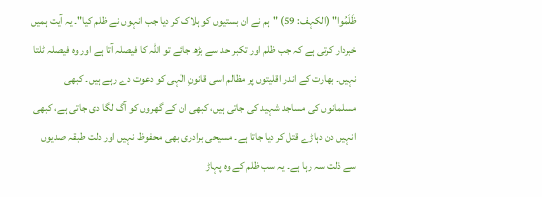ظَلَمُوا" (الکہف: 59) "ہم نے ان بستیوں کو ہلاک کر دیا جب انہوں نے ظلم کیا"۔ یہ آیت ہمیں خبردار کرتی ہے کہ جب ظلم اور تکبر حد سے بڑھ جائے تو اللہ کا فیصلہ آتا ہے اور وہ فیصلہ ٹلتا نہیں۔ بھارت کے اندر اقلیتوں پر مظالم اسی قانونِ الٰہی کو دعوت دے رہے ہیں۔ کبھی مسلمانوں کی مساجد شہید کی جاتی ہیں، کبھی ان کے گھروں کو آگ لگا دی جاتی ہے، کبھی انہیں دن دہاڑے قتل کر دیا جاتا ہے۔ مسیحی برادری بھی محفوظ نہیں اور دلت طبقہ صدیوں سے ذلت سہ رہا ہے۔ یہ سب ظلم کے وہ پہاڑ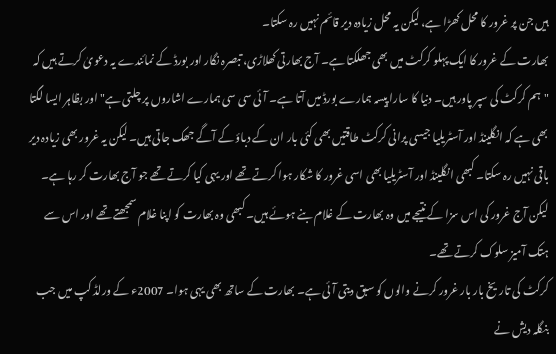ہیں جن پر غرور کا محل کھڑا ہے، لیکن یہ محل زیادہ دیر قائم نہیں رہ سکتا۔
بھارت کے غرور کا ایک پہلو کرکٹ میں بھی جھلکتا ہے۔ آج بھارتی کھلاڑی، تبصرہ نگار اور بورڈ کے نمائندے یہ دعویٰ کرتے ہیں کہ "ہم کرکٹ کی سپر پاور ہیں۔ دنیا کا سارا پیسہ ہمارے بورڈ میں آتا ہے۔ آئی سی سی ہمارے اشاروں پر چلتی ہے" اور بظاہر ایسا لگتا بھی ہے کہ انگلینڈ اور آسٹریلیا جیسی پرانی کرکٹ طاقتیں بھی کئی بار ان کے دباؤ کے آگے جھک جاتی ہیں۔ لیکن یہ غرور بھی زیادہ دیر باقی نہیں رہ سکتا۔ کبھی انگلینڈ اور آسٹریلیا بھی اسی غرور کا شکار ہوا کرتے تھے اور یہی کیا کرتے تھے جو آج بھارت کر رہا ہے۔ لیکن آج غرور کی اس سزا کے نتیجے میں وہ بھارت کے غلام بنے ہوئے ہیں۔ کبھی وہ بھارت کو اپنا غلام سمجھتے تھے اور اس سے ہتک آمیز سلوک کرتے تھے۔
کرکٹ کی تاریخ بار بار غرور کرنے والوں کو سبق دیتی آئی ہے۔ بھارت کے ساتھ بھی یہی ہوا۔ 2007ء کے ورلڈ کپ میں جب بنگلہ دیش نے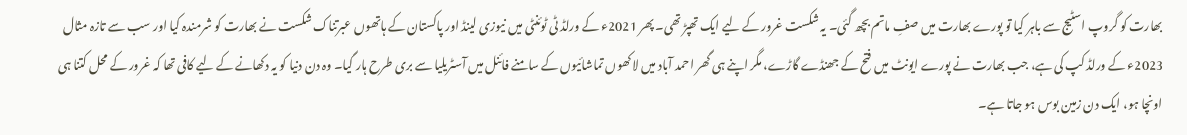بھارت کو گروپ اسٹیج سے باہر کیا تو پورے بھارت میں صفِ ماتم بچھ گئی۔ یہ شکست غرور کے لیے ایک تھپڑ تھی۔ پھر 2021ء کے ورلڈ ٹی ٹوئنٹی میں نیوزی لینڈ اور پاکستان کے ہاتھوں عبرتناک شکست نے بھارت کو شرمندہ کیا اور سب سے تازہ مثال 2023ء کے ورلڈ کپ کی ہے، جب بھارت نے پورے ایونٹ میں فتح کے جھنڈے گاڑے، مگر اپنے ہی گھر احمد آباد میں لاکھوں تماشائیوں کے سامنے فائنل میں آسٹریلیا سے بری طرح ہار گیا۔ وہ دن دنیا کو یہ دکھانے کے لیے کافی تھا کہ غرور کے محل کتنا ہی اونچا ہو، ایک دن زمین بوس ہو جاتا ہے۔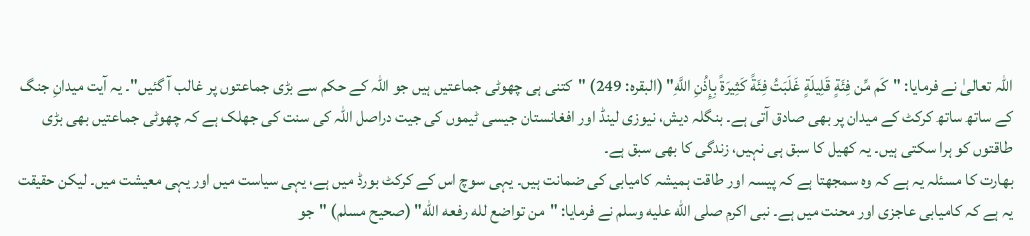اللہ تعالیٰ نے فرمایا: "كَم مِّن فِئَةٍ قَلِيلَةٍ غَلَبَتُ فِئَةً كَثِيرَةً بِإِذُنِ اللَّهِ" (البقرہ: 249) "کتنی ہی چھوٹی جماعتیں ہیں جو اللہ کے حکم سے بڑی جماعتوں پر غالب آ گئیں"۔ یہ آیت میدانِ جنگ کے ساتھ ساتھ کرکٹ کے میدان پر بھی صادق آتی ہے۔ بنگلہ دیش، نیوزی لینڈ اور افغانستان جیسی ٹیموں کی جیت دراصل اللہ کی سنت کی جھلک ہے کہ چھوٹی جماعتیں بھی بڑی طاقتوں کو ہرا سکتی ہیں۔ یہ کھیل کا سبق ہی نہیں، زندگی کا بھی سبق ہے۔
بھارت کا مسئلہ یہ ہے کہ وہ سمجھتا ہے کہ پیسہ اور طاقت ہمیشہ کامیابی کی ضمانت ہیں۔ یہی سوچ اس کے کرکٹ بورڈ میں ہے، یہی سیاست میں اور یہی معیشت میں۔ لیکن حقیقت یہ ہے کہ کامیابی عاجزی اور محنت میں ہے۔ نبی اکرم صلى الله عليه وسلم نے فرمایا: "من تواضع لله رفعه الله" (صحیح مسلم) "جو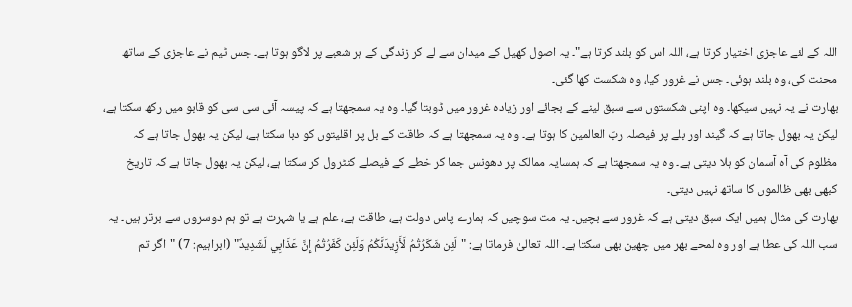اللہ کے لئے عاجزی اختیار کرتا ہے، اللہ اس کو بلند کرتا ہے"۔ یہ اصول کھیل کے میدان سے لے کر زندگی کے ہر شعبے پر لاگو ہوتا ہے۔ جس ٹیم نے عاجزی کے ساتھ محنت کی، وہ بلند ہوئی۔ جس نے غرور کیا، وہ شکست کھا گئی۔
بھارت نے یہ نہیں سیکھا۔ وہ اپنی شکستوں سے سبق لینے کے بجائے اور زیادہ غرور میں ڈوبتا گیا۔ وہ یہ سمجھتا ہے کہ پیسہ آئی سی سی کو قابو میں رکھ سکتا ہے، لیکن یہ بھول جاتا ہے کہ گیند اور بلے پر فیصلہ ربّ العالمین کا ہوتا ہے۔ وہ یہ سمجھتا ہے کہ طاقت کے بل پر اقلیتوں کو دبا سکتا ہے، لیکن یہ بھول جاتا ہے کہ مظلوم کی آہ آسمان کو ہلا دیتی ہے۔ وہ یہ سمجھتا ہے کہ ہمسایہ ممالک پر دھونس جما کر خطے کے فیصلے کنٹرول کر سکتا ہے، لیکن یہ بھول جاتا ہے کہ تاریخ کبھی بھی ظالموں کا ساتھ نہیں دیتی۔
بھارت کی مثال ہمیں ایک سبق دیتی ہے کہ غرور سے بچیں۔ یہ مت سوچیں کہ ہمارے پاس دولت ہے، طاقت ہے، علم ہے یا شہرت ہے تو ہم دوسروں سے برتر ہیں۔ یہ سب اللہ کی عطا ہے اور وہ لمحے بھر میں چھین بھی سکتا ہے۔ اللہ تعالیٰ فرماتا ہے: "لَئِن شَكَرُتُمُ لَأَزِيدَنَّكُمُ وَلَئِن كَفَرُتُمُ إِنَّ عَذَابِي لَشَدِيدٌ" (ابراہیم: 7) "اگر تم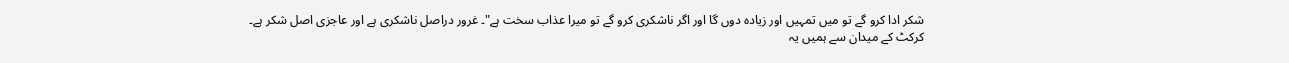شکر ادا کرو گے تو میں تمہیں اور زیادہ دوں گا اور اگر ناشکری کرو گے تو میرا عذاب سخت ہے"۔ غرور دراصل ناشکری ہے اور عاجزی اصل شکر ہے۔
کرکٹ کے میدان سے ہمیں یہ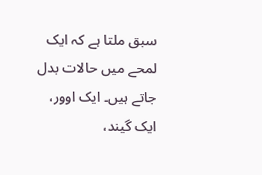سبق ملتا ہے کہ ایک لمحے میں حالات بدل جاتے ہیں۔ ایک اوور، ایک گیند،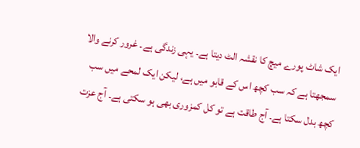ایک شاٹ پورے میچ کا نقشہ الٹ دیتا ہے۔ یہی زندگی ہے۔ غرور کرنے والا سمجھتا ہے کہ سب کچھ اس کے قابو میں ہے، لیکن ایک لمحے میں سب کچھ بدل سکتا ہے۔ آج طاقت ہے تو کل کمزوری بھی ہو سکتی ہے۔ آج عزت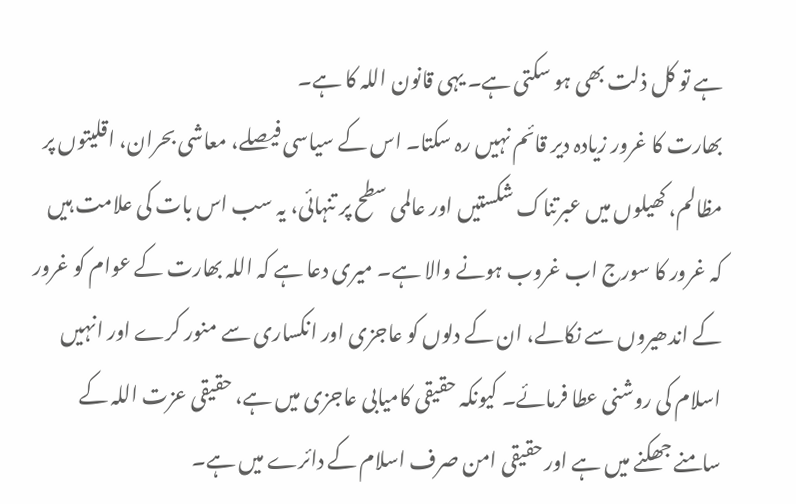ہے تو کل ذلت بھی ہو سکتی ہے۔ یہی قانون اللہ کا ہے۔
بھارت کا غرور زیادہ دیر قائم نہیں رہ سکتا۔ اس کے سیاسی فیصلے، معاشی بحران، اقلیتوں پر مظالم، کھیلوں میں عبرتناک شکستیں اور عالمی سطح پر تنہائی، یہ سب اس بات کی علامت ہیں کہ غرور کا سورج اب غروب ہونے والا ہے۔ میری دعا ہے کہ اللہ بھارت کے عوام کو غرور کے اندھیروں سے نکالے، ان کے دلوں کو عاجزی اور انکساری سے منور کرے اور انہیں اسلام کی روشنی عطا فرمائے۔ کیونکہ حقیقی کامیابی عاجزی میں ہے، حقیقی عزت اللہ کے سامنے جھکنے میں ہے اور حقیقی امن صرف اسلام کے دائرے میں ہے۔